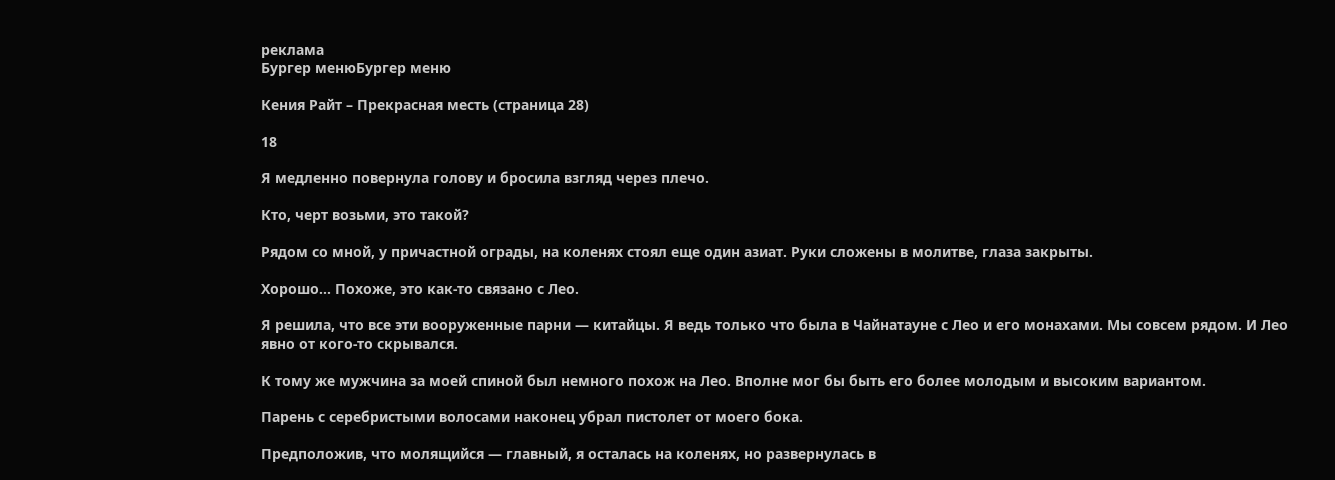реклама
Бургер менюБургер меню

Кения Райт – Прекрасная месть (страница 28)

18

Я медленно повернула голову и бросила взгляд через плечо.

Кто, черт возьми, это такой?

Рядом со мной, у причастной ограды, на коленях стоял еще один азиат. Руки сложены в молитве, глаза закрыты.

Хорошо... Похоже, это как-то связано с Лео.

Я решила, что все эти вооруженные парни — китайцы. Я ведь только что была в Чайнатауне с Лео и его монахами. Мы совсем рядом. И Лео явно от кого-то скрывался.

К тому же мужчина за моей спиной был немного похож на Лео. Вполне мог бы быть его более молодым и высоким вариантом.

Парень с серебристыми волосами наконец убрал пистолет от моего бока.

Предположив, что молящийся — главный, я осталась на коленях, но развернулась в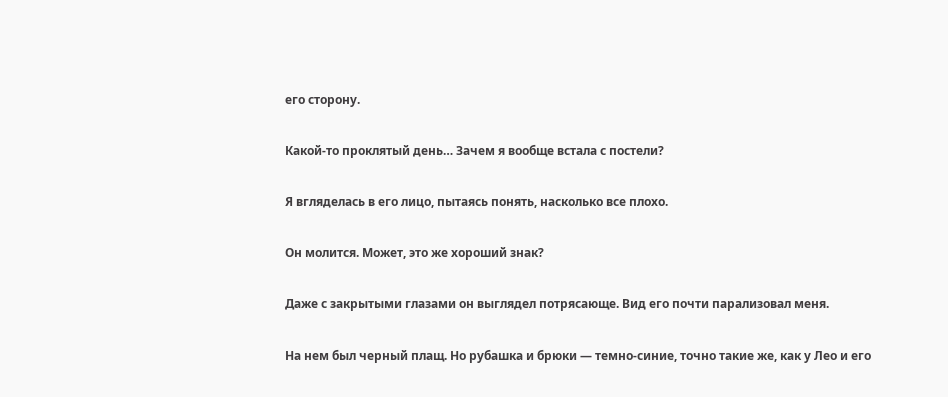его сторону.

Какой-то проклятый день… Зачем я вообще встала с постели?

Я вгляделась в его лицо, пытаясь понять, насколько все плохо.

Он молится. Может, это же хороший знак?

Даже с закрытыми глазами он выглядел потрясающе. Вид его почти парализовал меня.

На нем был черный плащ. Но рубашка и брюки — темно-синие, точно такие же, как у Лео и его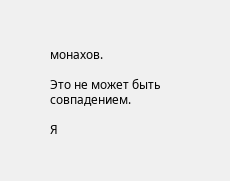монахов.

Это не может быть совпадением.

Я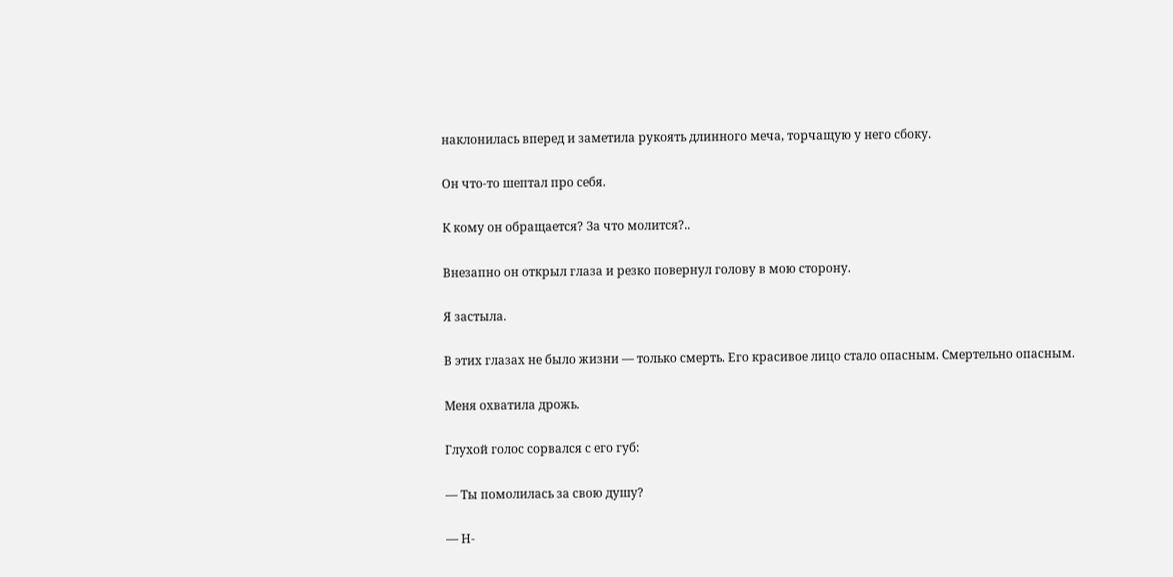наклонилась вперед и заметила рукоять длинного меча, торчащую у него сбоку.

Он что-то шептал про себя.

К кому он обращается? За что молится?..

Внезапно он открыл глаза и резко повернул голову в мою сторону.

Я застыла.

В этих глазах не было жизни — только смерть. Его красивое лицо стало опасным. Смертельно опасным.

Меня охватила дрожь.

Глухой голос сорвался с его губ:

— Ты помолилась за свою душу?

— Н-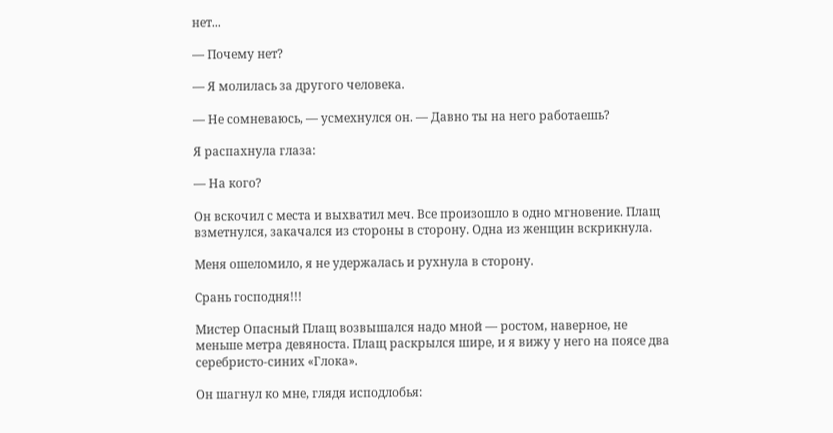нет...

— Почему нет?

— Я молилась за другого человека.

— Не сомневаюсь, — усмехнулся он. — Давно ты на него работаешь?

Я распахнула глаза:

— На кого?

Он вскочил с места и выхватил меч. Все произошло в одно мгновение. Плащ взметнулся, закачался из стороны в сторону. Одна из женщин вскрикнула.

Меня ошеломило, я не удержалась и рухнула в сторону.

Срань господня!!!

Мистер Опасный Плащ возвышался надо мной — ростом, наверное, не меньше метра девяноста. Плащ раскрылся шире, и я вижу у него на поясе два серебристо-синих «Глока».

Он шагнул ко мне, глядя исподлобья: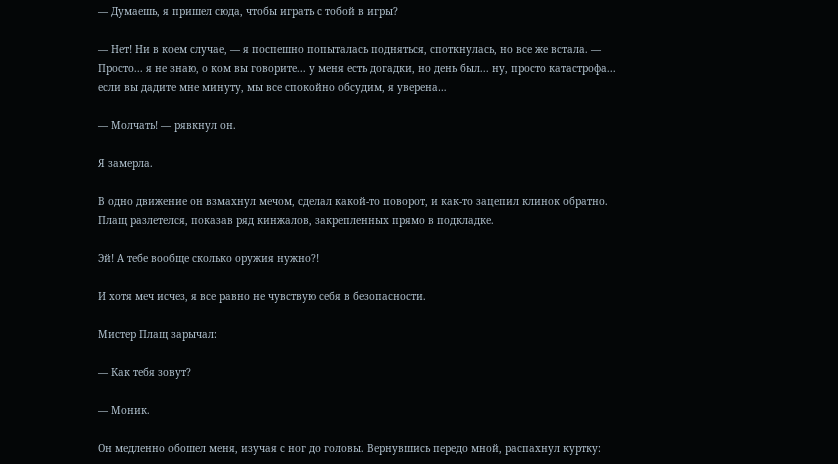— Думаешь, я пришел сюда, чтобы играть с тобой в игры?

— Нет! Ни в коем случае, — я поспешно попыталась подняться, споткнулась, но все же встала. — Просто... я не знаю, о ком вы говорите... у меня есть догадки, но день был... ну, просто катастрофа... если вы дадите мне минуту, мы все спокойно обсудим, я уверена…

— Молчать! — рявкнул он.

Я замерла.

В одно движение он взмахнул мечом, сделал какой-то поворот, и как-то зацепил клинок обратно. Плащ разлетелся, показав ряд кинжалов, закрепленных прямо в подкладке.

Эй! А тебе вообще сколько оружия нужно?!

И хотя меч исчез, я все равно не чувствую себя в безопасности.

Мистер Плащ зарычал:

— Как тебя зовут?

— Моник.

Он медленно обошел меня, изучая с ног до головы. Вернувшись передо мной, распахнул куртку: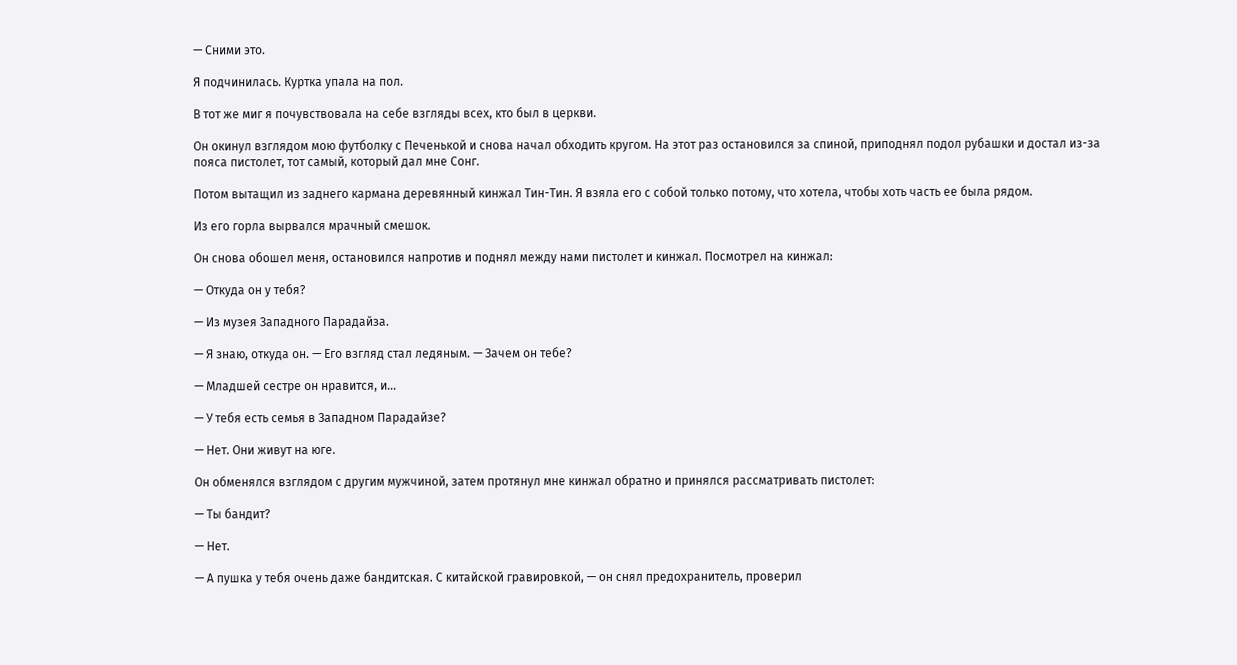— Сними это.

Я подчинилась. Куртка упала на пол.

В тот же миг я почувствовала на себе взгляды всех, кто был в церкви.

Он окинул взглядом мою футболку с Печенькой и снова начал обходить кругом. На этот раз остановился за спиной, приподнял подол рубашки и достал из-за пояса пистолет, тот самый, который дал мне Сонг.

Потом вытащил из заднего кармана деревянный кинжал Тин-Тин. Я взяла его с собой только потому, что хотела, чтобы хоть часть ее была рядом.

Из его горла вырвался мрачный смешок.

Он снова обошел меня, остановился напротив и поднял между нами пистолет и кинжал. Посмотрел на кинжал:

— Откуда он у тебя?

— Из музея Западного Парадайза.

— Я знаю, откуда он. — Его взгляд стал ледяным. — Зачем он тебе?

— Младшей сестре он нравится, и...

— У тебя есть семья в Западном Парадайзе?

— Нет. Они живут на юге.

Он обменялся взглядом с другим мужчиной, затем протянул мне кинжал обратно и принялся рассматривать пистолет:

— Ты бандит?

— Нет.

— А пушка у тебя очень даже бандитская. С китайской гравировкой, — он снял предохранитель, проверил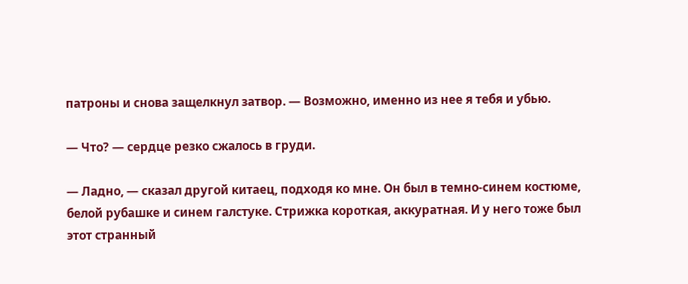патроны и снова защелкнул затвор. — Возможно, именно из нее я тебя и убью.

— Что? — сердце резко сжалось в груди.

— Ладно, — сказал другой китаец, подходя ко мне. Он был в темно-синем костюме, белой рубашке и синем галстуке. Стрижка короткая, аккуратная. И у него тоже был этот странный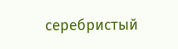серебристый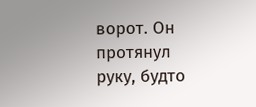ворот. Он протянул руку, будто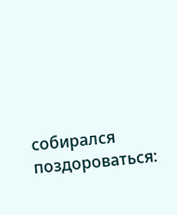собирался поздороваться: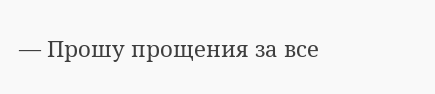— Прошу прощения за все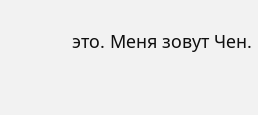это. Меня зовут Чен.